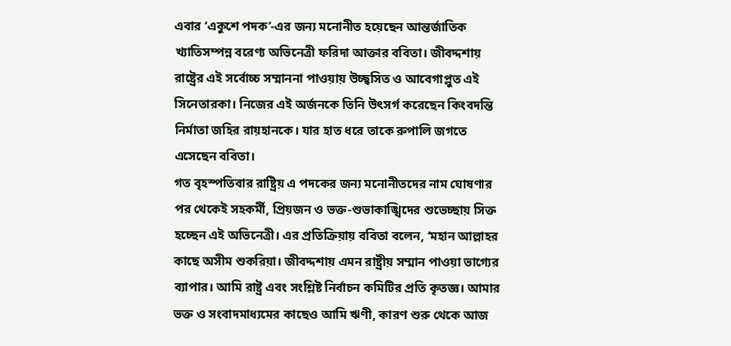এবার ‘একুশে পদক’-এর জন্য মনোনীত হয়েছেন আন্তর্জাতিক খ্যাতিসম্পন্ন বরেণ্য অভিনেত্রী ফরিদা আক্তার ববিতা। জীবদ্দশায় রাষ্ট্রের এই সর্বোচ্চ সম্মাননা পাওয়ায় উচ্ছ্বসিত ও আবেগাপ্লুত এই সিনেতারকা। নিজের এই অর্জনকে তিনি উৎসর্গ করেছেন কিংবদন্তি নির্মাতা জহির রায়হানকে। যার হাত ধরে তাকে রুপালি জগতে এসেছেন ববিতা।
গত বৃহস্পতিবার রাষ্ট্রিয় এ পদকের জন্য মনোনীতদের নাম ঘোষণার পর থেকেই সহকর্মী, প্রিয়জন ও ভক্ত-শুভাকাঙ্খিদের শুভেচ্ছায় সিক্ত হচ্ছেন এই অভিনেত্রী। এর প্রতিক্রিয়ায় ববিতা বলেন, ‘মহান আল্লাহর কাছে অসীম শুকরিয়া। জীবদ্দশায় এমন রাষ্ট্রীয় সম্মান পাওয়া ভাগ্যের ব্যাপার। আমি রাষ্ট্র এবং সংশ্লিষ্ট নির্বাচন কমিটির প্রতি কৃতজ্ঞ। আমার ভক্ত ও সংবাদমাধ্যমের কাছেও আমি ঋণী, কারণ শুরু থেকে আজ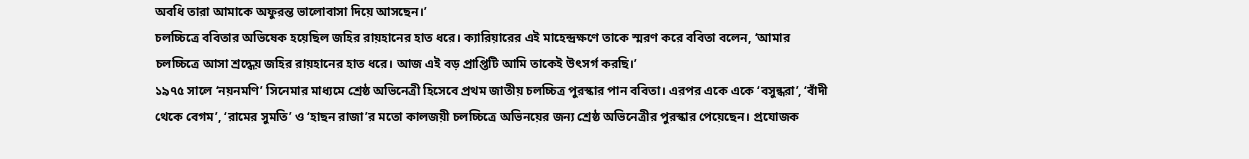অবধি তারা আমাকে অফুরন্ত ভালোবাসা দিয়ে আসছেন।’
চলচ্চিত্রে ববিতার অভিষেক হয়েছিল জহির রায়হানের হাত ধরে। ক্যারিয়ারের এই মাহেন্দ্রক্ষণে তাকে স্মরণ করে ববিতা বলেন, ‘আমার চলচ্চিত্রে আসা শ্রদ্ধেয় জহির রায়হানের হাত ধরে। আজ এই বড় প্রাপ্তিটি আমি তাকেই উৎসর্গ করছি।’
১৯৭৫ সালে ‘নয়নমণি’ সিনেমার মাধ্যমে শ্রেষ্ঠ অভিনেত্রী হিসেবে প্রথম জাতীয় চলচ্চিত্র পুরস্কার পান ববিতা। এরপর একে একে ‘বসুন্ধরা’, ‘বাঁদী থেকে বেগম’, ‘রামের সুমতি’ ও ‘হাছন রাজা’র মতো কালজয়ী চলচ্চিত্রে অভিনয়ের জন্য শ্রেষ্ঠ অভিনেত্রীর পুরস্কার পেয়েছেন। প্রযোজক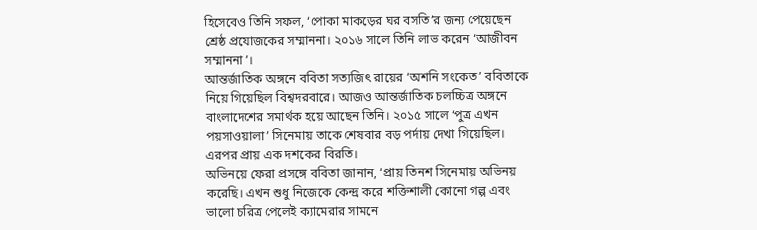হিসেবেও তিনি সফল, ‘পোকা মাকড়ের ঘর বসতি’র জন্য পেয়েছেন শ্রেষ্ঠ প্রযোজকের সম্মাননা। ২০১৬ সালে তিনি লাভ করেন ‘আজীবন সম্মাননা’।
আন্তর্জাতিক অঙ্গনে ববিতা সত্যজিৎ রায়ের ‘অশনি সংকেত’ ববিতাকে নিয়ে গিয়েছিল বিশ্বদরবারে। আজও আন্তর্জাতিক চলচ্চিত্র অঙ্গনে বাংলাদেশের সমার্থক হয়ে আছেন তিনি। ২০১৫ সালে ‘পুত্র এখন পয়সাওয়ালা’ সিনেমায় তাকে শেষবার বড় পর্দায় দেখা গিয়েছিল। এরপর প্রায় এক দশকের বিরতি।
অভিনয়ে ফেরা প্রসঙ্গে ববিতা জানান, ‘প্রায় তিনশ সিনেমায় অভিনয় করেছি। এখন শুধু নিজেকে কেন্দ্র করে শক্তিশালী কোনো গল্প এবং ভালো চরিত্র পেলেই ক্যামেরার সামনে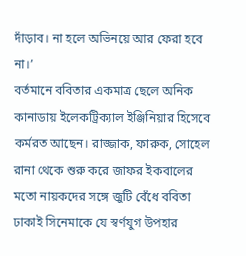দাঁড়াব। না হলে অভিনয়ে আর ফেরা হবে না।’
বর্তমানে ববিতার একমাত্র ছেলে অনিক কানাডায় ইলেকট্রিক্যাল ইঞ্জিনিয়ার হিসেবে কর্মরত আছেন। রাজ্জাক, ফারুক, সোহেল রানা থেকে শুরু করে জাফর ইকবালের মতো নায়কদের সঙ্গে জুটি বেঁধে ববিতা ঢাকাই সিনেমাকে যে স্বর্ণযুগ উপহার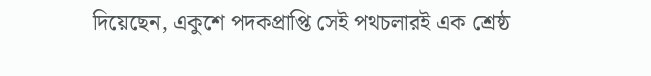দিয়েছেন, একুশে পদকপ্রাপ্তি সেই পথচলারই এক শ্রেষ্ঠ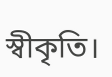স্বীকৃতি।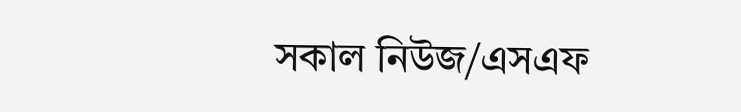সকাল নিউজ/এসএফ